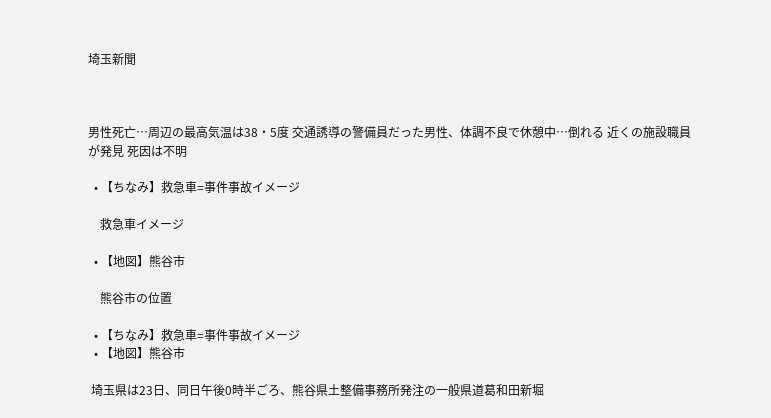埼玉新聞



男性死亡…周辺の最高気温は38・5度 交通誘導の警備員だった男性、体調不良で休憩中…倒れる 近くの施設職員が発見 死因は不明

  • 【ちなみ】救急車=事件事故イメージ

    救急車イメージ

  • 【地図】熊谷市

    熊谷市の位置

  • 【ちなみ】救急車=事件事故イメージ
  • 【地図】熊谷市

 埼玉県は23日、同日午後0時半ごろ、熊谷県土整備事務所発注の一般県道葛和田新堀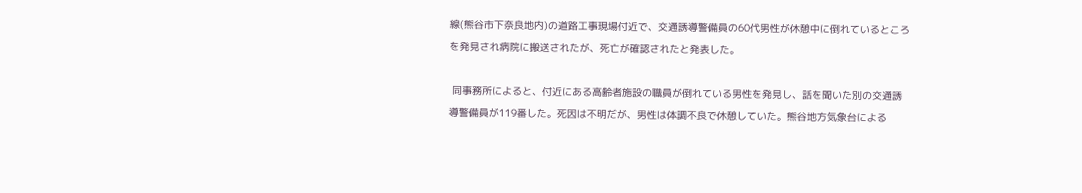線(熊谷市下奈良地内)の道路工事現場付近で、交通誘導警備員の60代男性が休憩中に倒れているところを発見され病院に搬送されたが、死亡が確認されたと発表した。

 同事務所によると、付近にある高齢者施設の職員が倒れている男性を発見し、話を聞いた別の交通誘導警備員が119番した。死因は不明だが、男性は体調不良で休憩していた。熊谷地方気象台による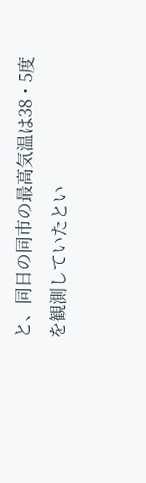と、同日の同市の最高気温は38・5度を観測していたとい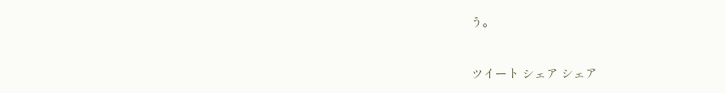う。



ツイート シェア シェア